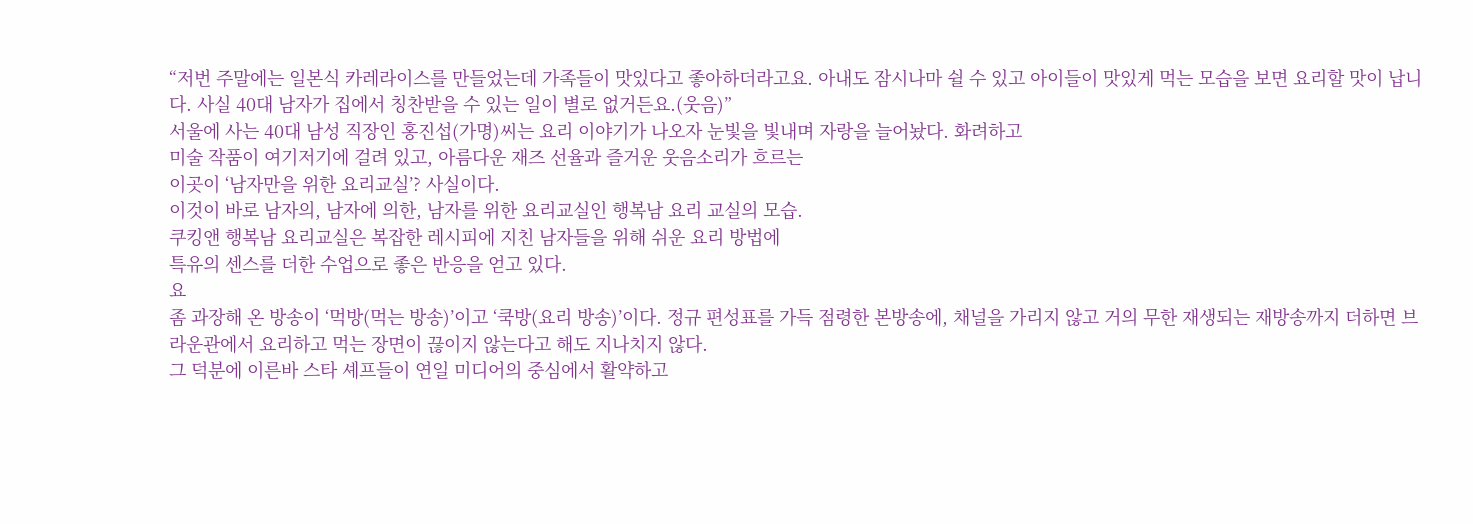“저번 주말에는 일본식 카레라이스를 만들었는데 가족들이 맛있다고 좋아하더라고요. 아내도 잠시나마 쉴 수 있고 아이들이 맛있게 먹는 모습을 보면 요리할 맛이 납니다. 사실 40대 남자가 집에서 칭찬받을 수 있는 일이 별로 없거든요.(웃음)”
서울에 사는 40대 남성 직장인 홍진섭(가명)씨는 요리 이야기가 나오자 눈빛을 빛내며 자랑을 늘어놨다. 화려하고
미술 작품이 여기저기에 걸려 있고, 아름다운 재즈 선율과 즐거운 웃음소리가 흐르는
이곳이 ‘남자만을 위한 요리교실’? 사실이다.
이것이 바로 남자의, 남자에 의한, 남자를 위한 요리교실인 행복남 요리 교실의 모습.
쿠킹앤 행복남 요리교실은 복잡한 레시피에 지친 남자들을 위해 쉬운 요리 방법에
특유의 센스를 더한 수업으로 좋은 반응을 얻고 있다.
요
좀 과장해 온 방송이 ‘먹방(먹는 방송)’이고 ‘쿡방(요리 방송)’이다. 정규 편성표를 가득 점령한 본방송에, 채널을 가리지 않고 거의 무한 재생되는 재방송까지 더하면 브라운관에서 요리하고 먹는 장면이 끊이지 않는다고 해도 지나치지 않다.
그 덕분에 이른바 스타 셰프들이 연일 미디어의 중심에서 활약하고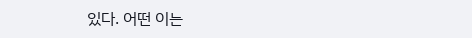있다. 어떤 이는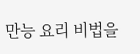만능 요리 비법을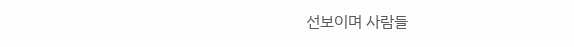선보이며 사람들